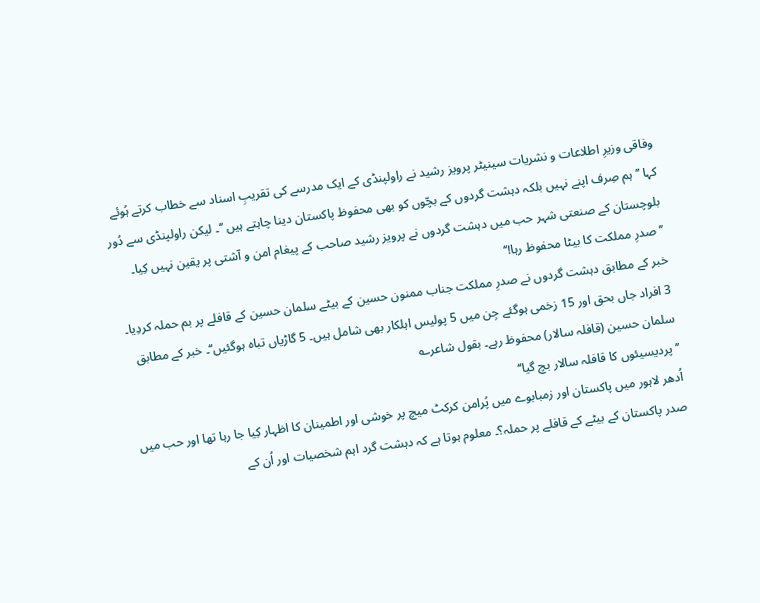وفاقی وزیرِ اطلاعات و نشریات سینیٹر پرویز رشید نے راولپنڈی کے ایک مدرسے کی تقریبِ اسناد سے خطاب کرتے ہُوئے کہا ’’ہم صِرف اپنے نہیں بلکہ دہشت گردوں کے بچّوں کو بھی محفوظ پاکستان دینا چاہتے ہیں ‘‘۔ لیکن راولپنڈی سے دُور بلوچستان کے صنعتی شہر حب میں دہشت گردوں نے پرویز رشید صاحب کے پیغام امن و آشتی پر یقین نہیں کِیا۔
’’صدرِ مملکت کا بیٹا محفوظ رہا!‘‘
خبر کے مطابق دہشت گردوں نے صدرِ مملکت جناب ممنون حسین کے بیٹے سلمان حسین کے قافلے پر بم حملہ کردِیا۔ 3 افراد جاں بحق اور 15 زخمی ہوگئے جِن میں 5 پولیس اہلکار بھی شامل ہیں۔ 5 گاڑیاں تباہ ہوگئیں‘‘۔ خبر کے مطابق سلمان حسین (قافلہ سالار) محفوظ رہے۔ بقول شاعر؎
’’پردیسیئوں کا قافلہ سالار بچ گیا‘‘
اُدھر لاہور میں پاکستان اور زمبابوے میں پُرامن کرکٹ میچ پر خوشی اور اطمینان کا اظہار کِیا جا رہا تھا اور حب میں صدر پاکستان کے بیٹے کے قافلے پر حملہ؟۔ معلوم ہوتا ہے کہ دہشت گرد اہم شخصیات اور اُن کے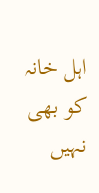اہل خانہ کو بھی نہیں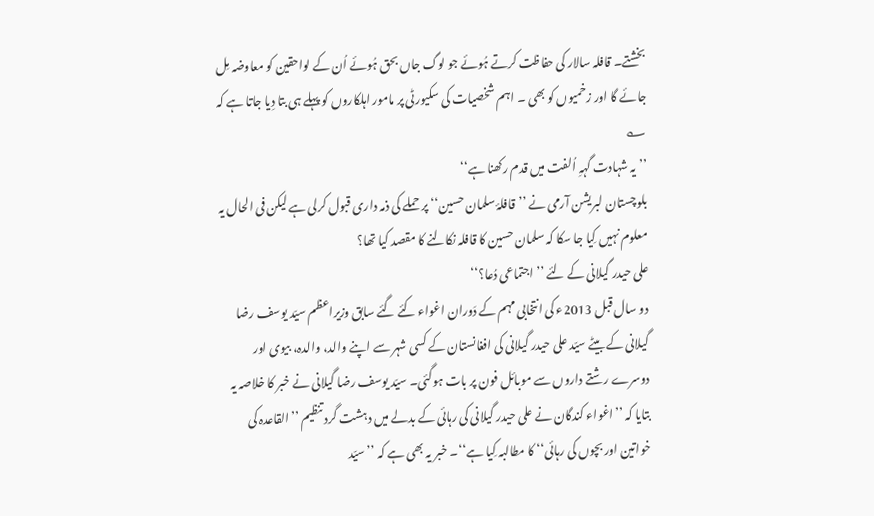بخشتے۔ قافلہ سالار کی حفاظت کرتے ہُوئے جو لوگ جاں بحق ہُوئے اُن کے لواحقین کو معاوضہ مِل جائے گا اور زخمیوں کو بھی ۔ اہم شخصیات کی سکیورٹی پر مامور اہلکاروں کو پہلے ہی بتا دِیا جاتا ہے کہ ؎
’’یہ شہادت گہہِ اُلفت میں قدم رکھنا ہے‘‘
بلوچستان لبریشن آرمی نے ’’قافلۂ سلمان حسین‘‘ پر حملے کی ذمہ داری قبول کرلی ہے لیکن فی الحال یہ معلوم نہیں کِیا جا سکا کہ سلمان حسین کا قافلہ نکالنے کا مقصد کیا تھا؟
علی حیدر گیلانی کے لئے ’’ اجتماعی دُعا؟‘‘
دو سال قبل 2013ء کی انتخابی مہم کے دَوران اغواء کئے گئے سابق وزیراعظم سیّد یوسف رضا گیلانی کے بیٹے سیّد علی حیدر گیلانی کی افغانستان کے کسی شہر سے اپنے والد، والدہ، بیوی اور دوسرے رشتے داروں سے موبائل فون پر بات ہوگئی۔ سیّد یوسف رضا گیلانی نے خبر کا خلاصہ یہ بتایا کہ ’’اغواء کندگان نے علی حیدر گیلانی کی رہائی کے بدلے میں دہشت گرد تنظیم ’’القاعدہ کی خواتین اور بچوں کی رہائی‘‘ کا مطالبہ کِیا ہے‘‘۔ خبر یہ بھی ہے کہ ’’سیّد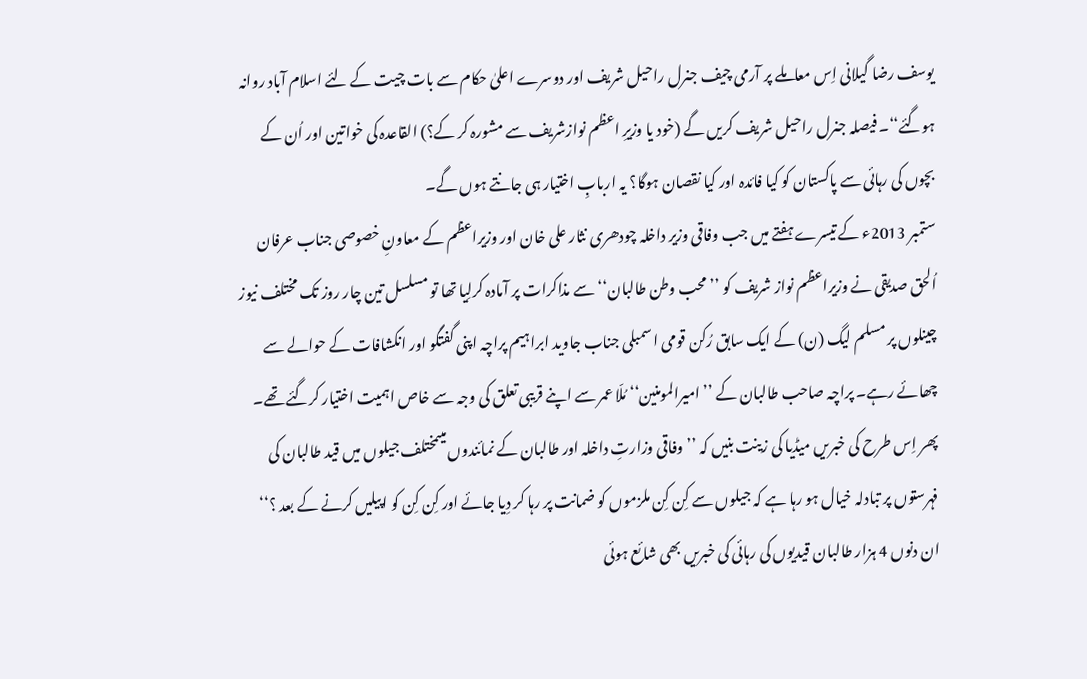یوسف رضا گیلانی اِس معاملے پر آرمی چیف جنرل راحیل شریف اور دوسرے اعلیٰ حکام سے بات چیت کے لئے اسلام آباد روانہ ہوگئے‘‘۔ فیصلہ جنرل راحیل شریف کریں گے (خود یا وزیرِ اعظم نوازشریف سے مشورہ کر کے؟) القاعدہ کی خواتین اور اُن کے بچوں کی رہائی سے پاکستان کو کیا فائدہ اور کیا نقصان ہوگا؟ یہ اربابِ اختیار ہی جانتے ہوں گے۔
ستمبر 2013ء کے تیسرے ہفتے میں جب وفاقی وزیر داخلہ چودھری نثار علی خان اور وزیراعظم کے معاونِ خصوصی جناب عرفان اُلحق صدیقی نے وزیراعظم نواز شریف کو ’’محب وطن طالبان‘‘ سے مذاکرات پر آمادہ کرلِیا تھا تو مسلسل تین چار روز تک مختلف نیوز چینلوں پر مسلم لیگ (ن) کے ایک سابق رُکن قومی اسمبلی جناب جاوید ابراہیم پراچہ اپنی گفتگو اور انکشافات کے حوالے سے چھائے رہے۔ پراچہ صاحب طالبان کے ’’ امیرالمومنین‘‘ مُلّا عمر سے اپنے قریبی تعلق کی وجہ سے خاص اہمیت اختیار کرگئے تھے۔ پھر اِس طرح کی خبریں میڈیا کی زینت بنیں کہ ’’ وفاقی وزارتِ داخلہ اور طالبان کے نمائندوں میںمختلف جیلوں میں قید طالبان کی فہرستوں پر تبادلہ خیال ہو رہا ہے کہ جیلوں سے کِن کِن ملزموں کو ضمانت پر رہا کر دِیا جائے اور کِن کِن کو اپیلیں کرنے کے بعد ؟‘‘ ان دنوں 4 ہزار طالبان قیدیوں کی رہائی کی خبریں بھی شائع ہوئی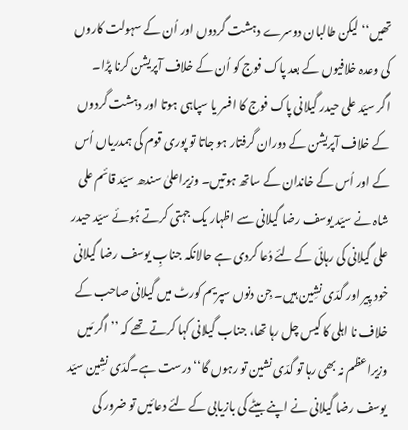تھیں‘‘ لیکن طالبان دوسرے دہشت گردوں اور اُن کے سہولت کاروں کی وعدہ خلافیوں کے بعد پاک فوج کو اُن کے خلاف آپریشن کرنا پڑا۔
اگر سیّد علی حیدر گیلانی پاک فوج کا افسر یا سپاہی ہوتا اور دہشت گردوں کے خلاف آپریشن کے دوران گرفتار ہو جاتا تو پوری قوم کی ہمدریاں اُس کے اور اُس کے خاندان کے ساتھ ہوتیں۔ وزیراعلیٰ سندھ سیّد قائم علی شاہ نے سیّد یوسف رضا گیلانی سے اظہار یک جہتی کرتے ہُوئے سیّد حیدر علی گیلانی کی رہائی کے لئے دُعا کردی ہے حالانکہ جنابِ یوسف رضا گیلانی خود پِیر اور گدّی نشِین ہیں۔ جِن دنوں سپریم کورٹ میں گیلانی صاحب کے خلاف نا اہلی کا کیس چل رہا تھا، جناب گیلانی کہا کرتے تھے کہ ’’ اگر مَیں وزیراعظم نہ بھی رہا تو گدّی نشین تو رہوں گا‘‘ درست ہے۔گدّی نشِین سیّد یوسف رضا گیلانی نے اپنے بیٹے کی بازیابی کے لئے دعائیں تو ضرور کی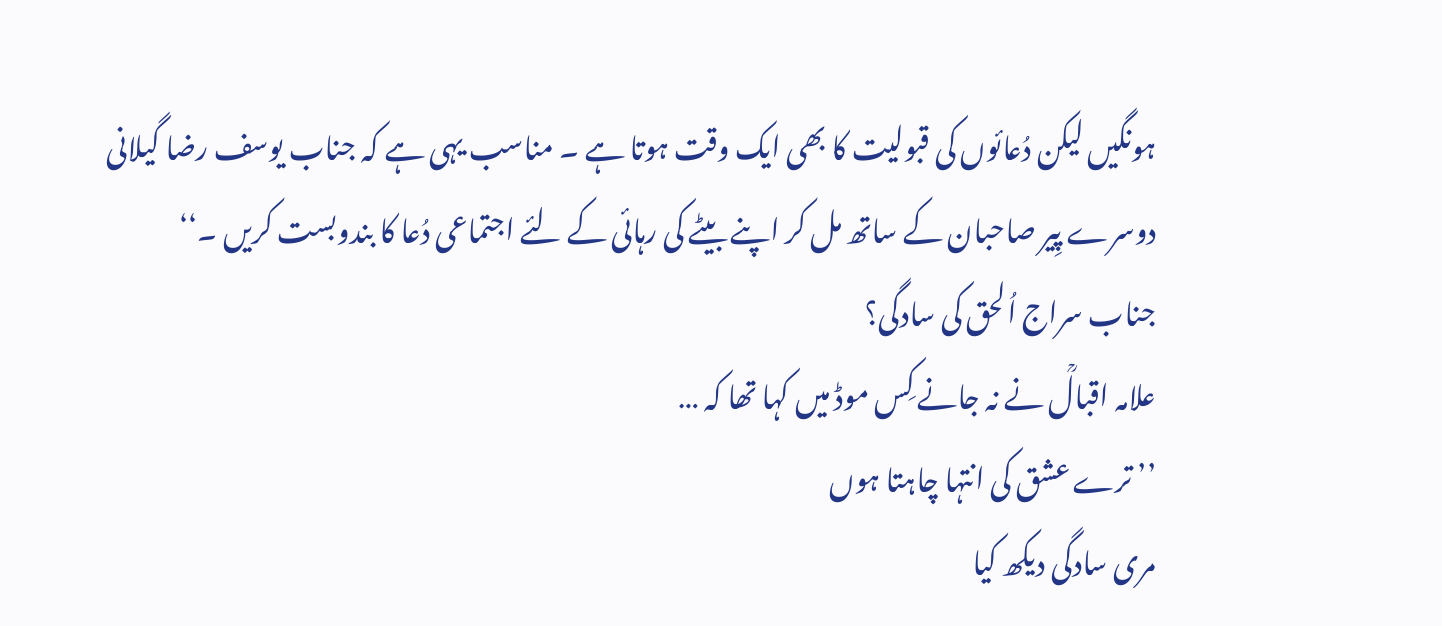ہونگیں لیکن دُعائوں کی قبولیت کا بھی ایک وقت ہوتا ہے ۔ مناسب یہی ہے کہ جناب یوسف رضا گیلانی دوسرے پِیر صاحبان کے ساتھ مل کر اپنے بیٹے کی رہائی کے لئے اجتماعی دُعا کا بندوبست کریں ۔‘‘
جناب سراج اُلحق کی سادگی؟
علامہ اقبالؒ نے نہ جانے کِس موڈ میں کہا تھا کہ …
’’ ترے عشق کی انتہا چاہتا ہوں
مری سادگی دیکھ کیا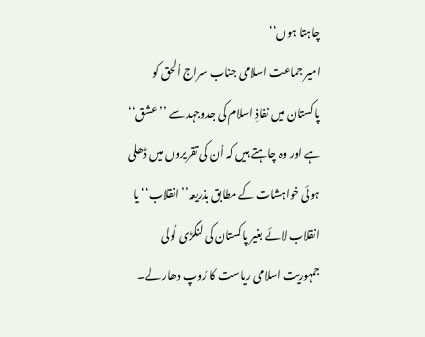چاہتا ہوں‘‘
امیر جماعت اسلامی جناب سراج اُلحق کو پاکستان میں نفاذِ اسلام کی جدوجہد سے ’’عشق‘‘ ہے اور وہ چاہتے ہیں کہ اُن کی تقریروں میں ڈھلی ہوئی خواہشات کے مطابق بذریعہ’’ انقلاب‘‘ یا انقلاب لائے بغیر پاکستان کی لنگڑی لُولی جمہوریت اسلامی ریاست کا رُوپ دھار لے۔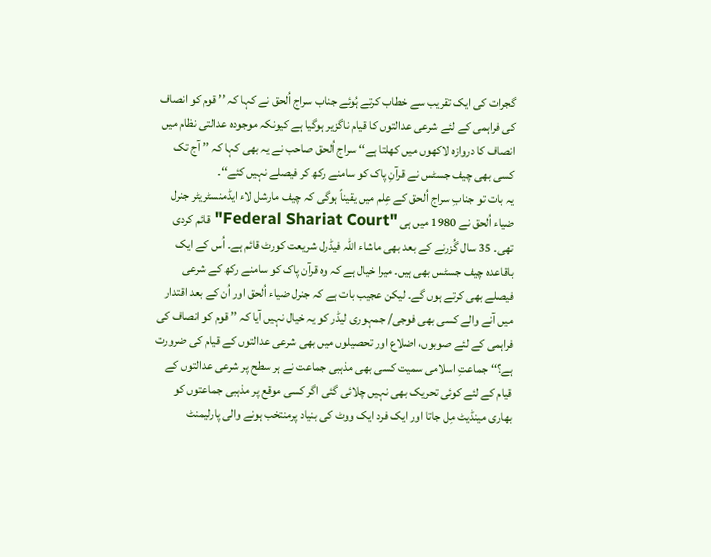گجرات کی ایک تقریب سے خطاب کرتے ہُوئے جناب سراج اُلحق نے کہا کہ ’’ قوم کو انصاف کی فراہمی کے لئے شرعی عدالتوں کا قیام ناگزیر ہوگیا ہے کیونکہ موجودہ عدالتی نظام میں انصاف کا دروازہ لاکھوں میں کھلتا ہے‘‘ سراج اُلحق صاحب نے یہ بھی کہا کہ ’’ آج تک کسی بھی چیف جسٹس نے قرآنِ پاک کو سامنے رکھ کر فیصلے نہیں کئے‘‘۔
یہ بات تو جنابِ سراج اُلحق کے عِلم میں یقیناً ہوگی کہ چیف مارشل لاء ایڈمنسٹریٹر جنرل ضیاء اُلحق نے 1980 میں ہی "Federal Shariat Court" قائم کردی تھی۔ 35 سال گُزرنے کے بعد بھی ماشاء اللہ فیڈرل شریعت کورٹ قائم ہے۔ اُس کے ایک باقاعدہ چیف جسٹس بھی ہیں۔ میرا خیال ہے کہ وہ قرآن پاک کو سامنے رکھ کے شرعی فیصلے بھی کرتے ہوں گے۔ لیکن عجیب بات ہے کہ جنرل ضیاء اُلحق اور اُن کے بعد اقتدار میں آنے والے کسی بھی فوجی/ جمہوری لیڈر کو یہ خیال نہیں آیا کہ ’’ قوم کو انصاف کی فراہمی کے لئے صوبوں، اضلاع اور تحصیلوں میں بھی شرعی عدالتوں کے قیام کی ضرورت ہے؟‘‘ جماعتِ اسلامی سمیت کسی بھی مذہبی جماعت نے ہر سطح پر شرعی عدالتوں کے قیام کے لئے کوئی تحریک بھی نہیں چلائی گئی اگر کسی موقع پر مذہبی جماعتوں کو بھاری مینڈیٹ مِل جاتا اور ایک فرد ایک ووٹ کی بنیاد پرمنتخب ہونے والی پارلیمنٹ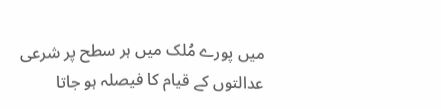میں پورے مُلک میں ہر سطح پر شرعی عدالتوں کے قیام کا فیصلہ ہو جاتا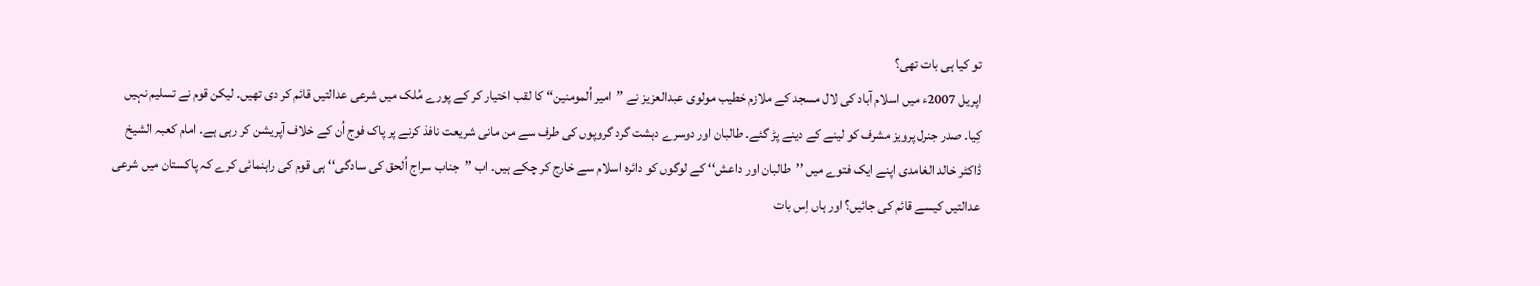تو کیا ہی بات تھی؟
اپریل 2007ء میں اسلام آباد کی لال مسجد کے ملازم خطیب مولوی عبدالعزیز نے ’’امیر اُلمومنین‘‘ کا لقب اختیار کر کے پورے مُلک میں شرعی عدالتیں قائم کر دی تھیں۔ لیکن قوم نے تسلیم نہیں کِیا۔ صدر جنرل پرویز مشرف کو لینے کے دینے پڑ گئے۔ طالبان اور دوسرے دہشت گرد گروپوں کی طرف سے من مانی شریعت نافذ کرنے پر پاک فوج اُن کے خلاف آپریشن کر رہی ہے۔ امام کعبہ الشیخ ڈاکٹر خالد الغامدی اپنے ایک فتوے میں ’’طالبان اور داعش‘‘ کے لوگوں کو دائرہ اسلام سے خارج کر چکے ہیں۔ اب ’’جناب سراج اُلحق کی سادگی‘‘ ہی قوم کی راہنمائی کرے کہ پاکستان میں شرعی عدالتیں کیسے قائم کی جائیں؟ اور ہاں اِس بات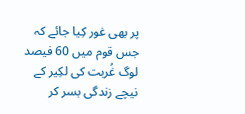پر بھی غور کِیا جائے کہ جس قوم میں 60 فیصد لوگ غُربت کی لکِیر کے نیچے زندگی بسر کر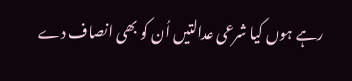رہے ہوں کیا شرعی عدالتیں اُن کو بھی انصاف دے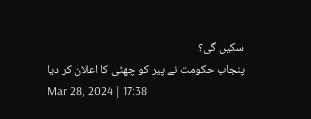سکیں گی؟
پنجاب حکومت نے پیر کو چھٹی کا اعلان کر دیا
Mar 28, 2024 | 17:38